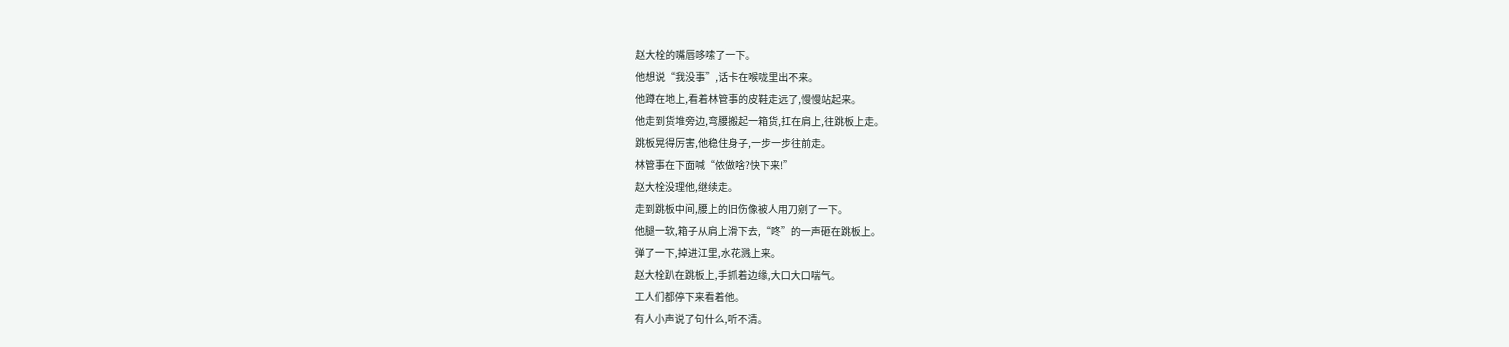赵大栓的嘴唇哆嗦了一下。
他想说“我没事”,话卡在喉咙里出不来。
他蹲在地上,看着林管事的皮鞋走远了,慢慢站起来。
他走到货堆旁边,弯腰搬起一箱货,扛在肩上,往跳板上走。
跳板晃得厉害,他稳住身子,一步一步往前走。
林管事在下面喊“侬做啥?快下来!”
赵大栓没理他,继续走。
走到跳板中间,腰上的旧伤像被人用刀剜了一下。
他腿一软,箱子从肩上滑下去,“咚”的一声砸在跳板上。
弹了一下,掉进江里,水花溅上来。
赵大栓趴在跳板上,手抓着边缘,大口大口喘气。
工人们都停下来看着他。
有人小声说了句什么,听不清。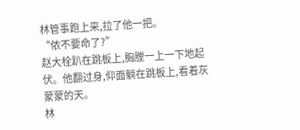林管事跑上来,拉了他一把。
“侬不要命了?”
赵大栓趴在跳板上,胸膛一上一下地起伏。他翻过身,仰面躺在跳板上,看着灰蒙蒙的天。
林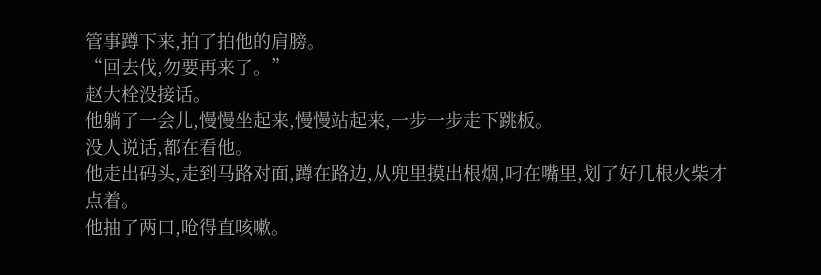管事蹲下来,拍了拍他的肩膀。
“回去伐,勿要再来了。”
赵大栓没接话。
他躺了一会儿,慢慢坐起来,慢慢站起来,一步一步走下跳板。
没人说话,都在看他。
他走出码头,走到马路对面,蹲在路边,从兜里摸出根烟,叼在嘴里,划了好几根火柴才点着。
他抽了两口,呛得直咳嗽。